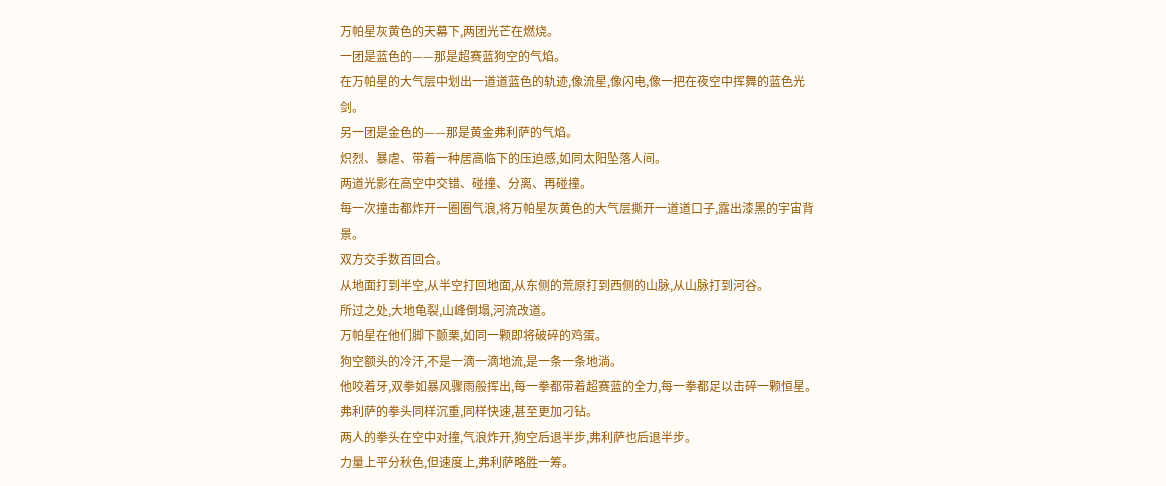万帕星灰黄色的天幕下,两团光芒在燃烧。
一团是蓝色的——那是超赛蓝狗空的气焰。
在万帕星的大气层中划出一道道蓝色的轨迹,像流星,像闪电,像一把在夜空中挥舞的蓝色光剑。
另一团是金色的——那是黄金弗利萨的气焰。
炽烈、暴虐、带着一种居高临下的压迫感,如同太阳坠落人间。
两道光影在高空中交错、碰撞、分离、再碰撞。
每一次撞击都炸开一圈圈气浪,将万帕星灰黄色的大气层撕开一道道口子,露出漆黑的宇宙背景。
双方交手数百回合。
从地面打到半空,从半空打回地面,从东侧的荒原打到西侧的山脉,从山脉打到河谷。
所过之处,大地龟裂,山峰倒塌,河流改道。
万帕星在他们脚下颤栗,如同一颗即将破碎的鸡蛋。
狗空额头的冷汗,不是一滴一滴地流,是一条一条地淌。
他咬着牙,双拳如暴风骤雨般挥出,每一拳都带着超赛蓝的全力,每一拳都足以击碎一颗恒星。
弗利萨的拳头同样沉重,同样快速,甚至更加刁钻。
两人的拳头在空中对撞,气浪炸开,狗空后退半步,弗利萨也后退半步。
力量上平分秋色,但速度上,弗利萨略胜一筹。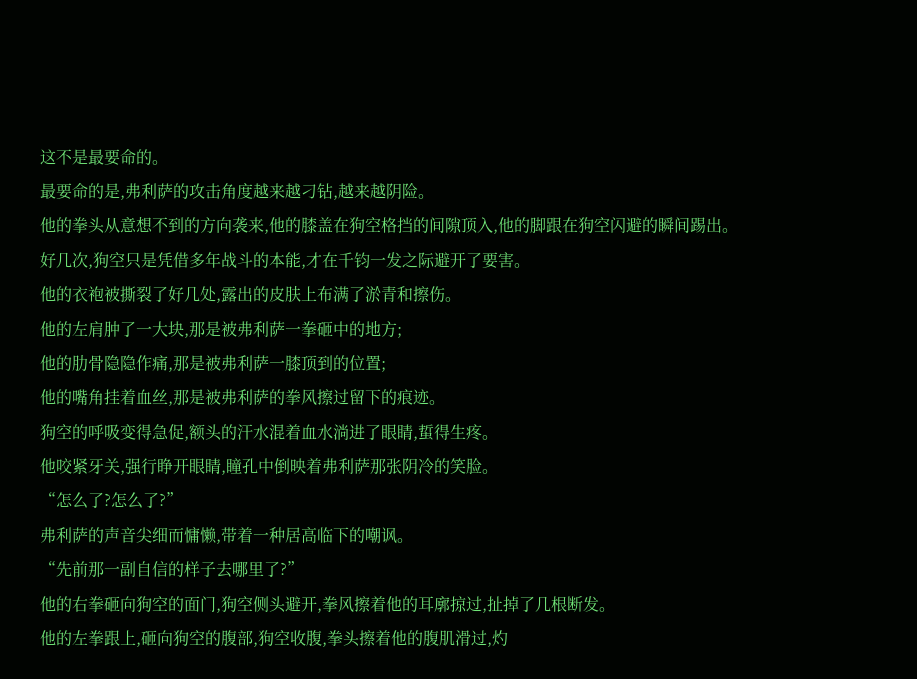这不是最要命的。
最要命的是,弗利萨的攻击角度越来越刁钻,越来越阴险。
他的拳头从意想不到的方向袭来,他的膝盖在狗空格挡的间隙顶入,他的脚跟在狗空闪避的瞬间踢出。
好几次,狗空只是凭借多年战斗的本能,才在千钧一发之际避开了要害。
他的衣袍被撕裂了好几处,露出的皮肤上布满了淤青和擦伤。
他的左肩肿了一大块,那是被弗利萨一拳砸中的地方;
他的肋骨隐隐作痛,那是被弗利萨一膝顶到的位置;
他的嘴角挂着血丝,那是被弗利萨的拳风擦过留下的痕迹。
狗空的呼吸变得急促,额头的汗水混着血水淌进了眼睛,蜇得生疼。
他咬紧牙关,强行睁开眼睛,瞳孔中倒映着弗利萨那张阴冷的笑脸。
“怎么了?怎么了?”
弗利萨的声音尖细而慵懒,带着一种居高临下的嘲讽。
“先前那一副自信的样子去哪里了?”
他的右拳砸向狗空的面门,狗空侧头避开,拳风擦着他的耳廓掠过,扯掉了几根断发。
他的左拳跟上,砸向狗空的腹部,狗空收腹,拳头擦着他的腹肌滑过,灼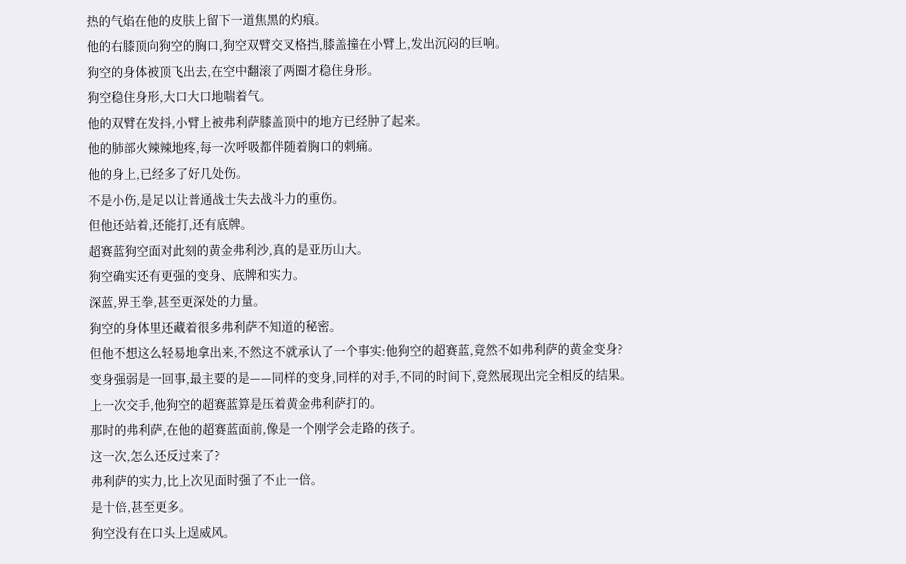热的气焰在他的皮肤上留下一道焦黑的灼痕。
他的右膝顶向狗空的胸口,狗空双臂交叉格挡,膝盖撞在小臂上,发出沉闷的巨响。
狗空的身体被顶飞出去,在空中翻滚了两圈才稳住身形。
狗空稳住身形,大口大口地喘着气。
他的双臂在发抖,小臂上被弗利萨膝盖顶中的地方已经肿了起来。
他的肺部火辣辣地疼,每一次呼吸都伴随着胸口的刺痛。
他的身上,已经多了好几处伤。
不是小伤,是足以让普通战士失去战斗力的重伤。
但他还站着,还能打,还有底牌。
超赛蓝狗空面对此刻的黄金弗利沙,真的是亚历山大。
狗空确实还有更强的变身、底牌和实力。
深蓝,界王拳,甚至更深处的力量。
狗空的身体里还藏着很多弗利萨不知道的秘密。
但他不想这么轻易地拿出来,不然这不就承认了一个事实:他狗空的超赛蓝,竟然不如弗利萨的黄金变身?
变身强弱是一回事,最主要的是——同样的变身,同样的对手,不同的时间下,竟然展现出完全相反的结果。
上一次交手,他狗空的超赛蓝算是压着黄金弗利萨打的。
那时的弗利萨,在他的超赛蓝面前,像是一个刚学会走路的孩子。
这一次,怎么还反过来了?
弗利萨的实力,比上次见面时强了不止一倍。
是十倍,甚至更多。
狗空没有在口头上逞威风。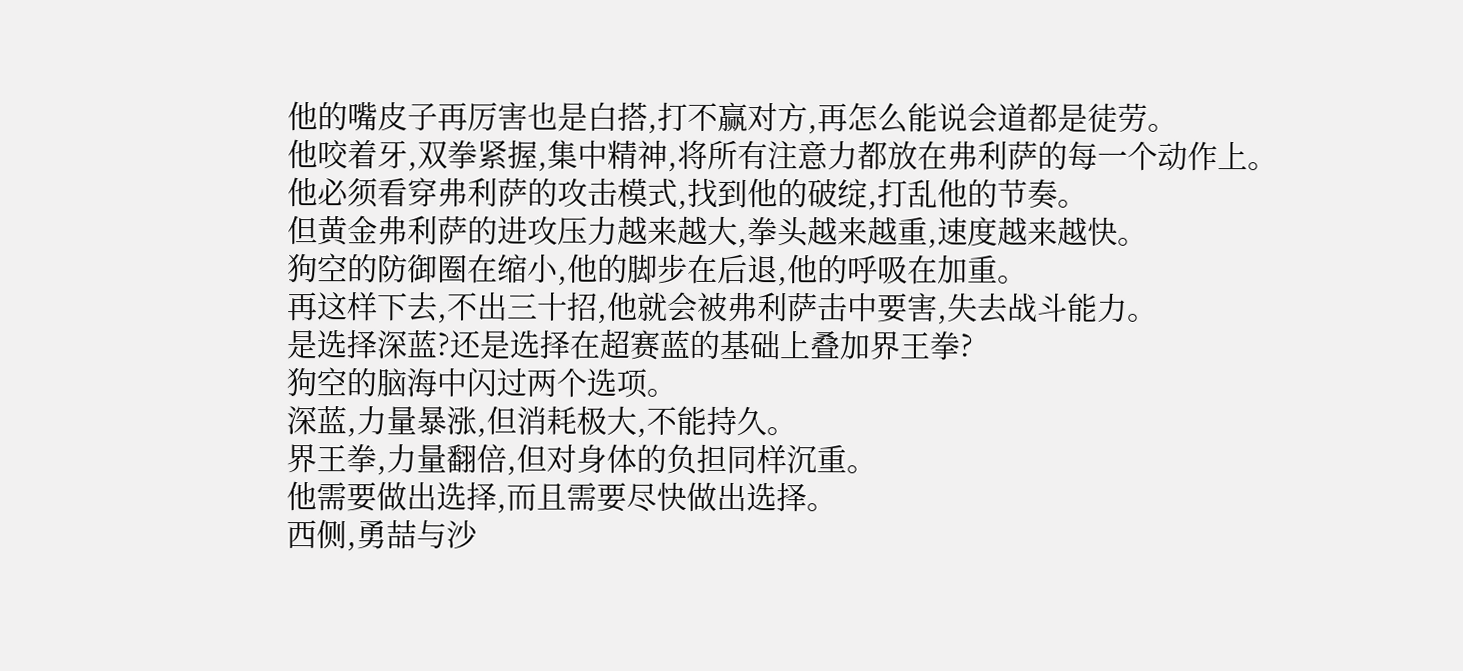他的嘴皮子再厉害也是白搭,打不赢对方,再怎么能说会道都是徒劳。
他咬着牙,双拳紧握,集中精神,将所有注意力都放在弗利萨的每一个动作上。
他必须看穿弗利萨的攻击模式,找到他的破绽,打乱他的节奏。
但黄金弗利萨的进攻压力越来越大,拳头越来越重,速度越来越快。
狗空的防御圈在缩小,他的脚步在后退,他的呼吸在加重。
再这样下去,不出三十招,他就会被弗利萨击中要害,失去战斗能力。
是选择深蓝?还是选择在超赛蓝的基础上叠加界王拳?
狗空的脑海中闪过两个选项。
深蓝,力量暴涨,但消耗极大,不能持久。
界王拳,力量翻倍,但对身体的负担同样沉重。
他需要做出选择,而且需要尽快做出选择。
西侧,勇喆与沙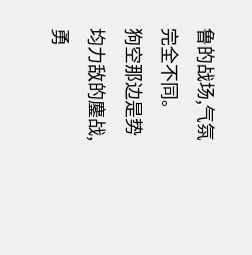鲁的战场,气氛完全不同。
狗空那边是势均力敌的鏖战,勇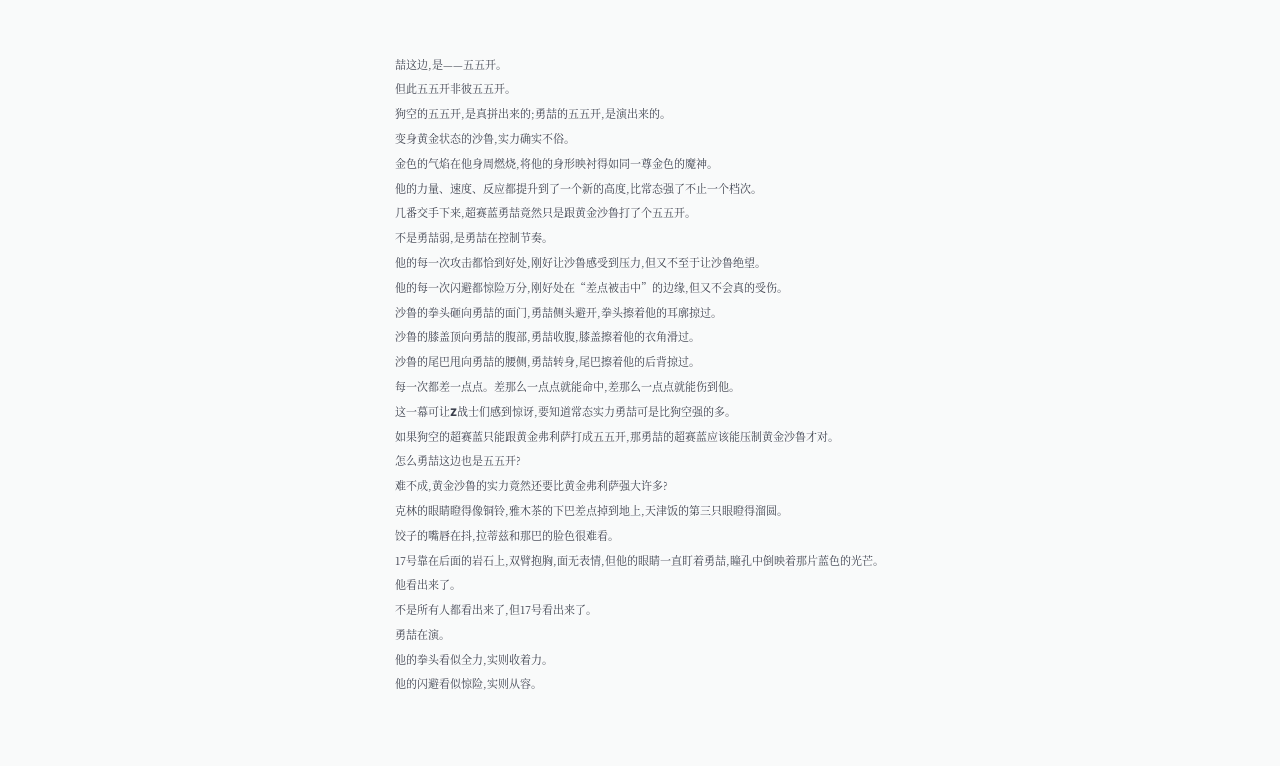喆这边,是——五五开。
但此五五开非彼五五开。
狗空的五五开,是真拼出来的;勇喆的五五开,是演出来的。
变身黄金状态的沙鲁,实力确实不俗。
金色的气焰在他身周燃烧,将他的身形映衬得如同一尊金色的魔神。
他的力量、速度、反应都提升到了一个新的高度,比常态强了不止一个档次。
几番交手下来,超赛蓝勇喆竟然只是跟黄金沙鲁打了个五五开。
不是勇喆弱,是勇喆在控制节奏。
他的每一次攻击都恰到好处,刚好让沙鲁感受到压力,但又不至于让沙鲁绝望。
他的每一次闪避都惊险万分,刚好处在“差点被击中”的边缘,但又不会真的受伤。
沙鲁的拳头砸向勇喆的面门,勇喆侧头避开,拳头擦着他的耳廓掠过。
沙鲁的膝盖顶向勇喆的腹部,勇喆收腹,膝盖擦着他的衣角滑过。
沙鲁的尾巴甩向勇喆的腰侧,勇喆转身,尾巴擦着他的后背掠过。
每一次都差一点点。差那么一点点就能命中,差那么一点点就能伤到他。
这一幕可让Z战士们感到惊讶,要知道常态实力勇喆可是比狗空强的多。
如果狗空的超赛蓝只能跟黄金弗利萨打成五五开,那勇喆的超赛蓝应该能压制黄金沙鲁才对。
怎么勇喆这边也是五五开?
难不成,黄金沙鲁的实力竟然还要比黄金弗利萨强大许多?
克林的眼睛瞪得像铜铃,雅木茶的下巴差点掉到地上,天津饭的第三只眼瞪得溜圆。
饺子的嘴唇在抖,拉蒂兹和那巴的脸色很难看。
17号靠在后面的岩石上,双臂抱胸,面无表情,但他的眼睛一直盯着勇喆,瞳孔中倒映着那片蓝色的光芒。
他看出来了。
不是所有人都看出来了,但17号看出来了。
勇喆在演。
他的拳头看似全力,实则收着力。
他的闪避看似惊险,实则从容。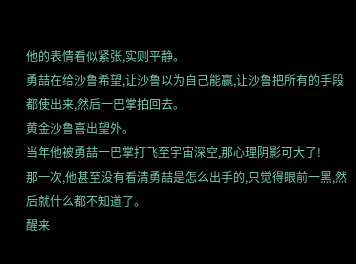他的表情看似紧张,实则平静。
勇喆在给沙鲁希望,让沙鲁以为自己能赢,让沙鲁把所有的手段都使出来,然后一巴掌拍回去。
黄金沙鲁喜出望外。
当年他被勇喆一巴掌打飞至宇宙深空,那心理阴影可大了!
那一次,他甚至没有看清勇喆是怎么出手的,只觉得眼前一黑,然后就什么都不知道了。
醒来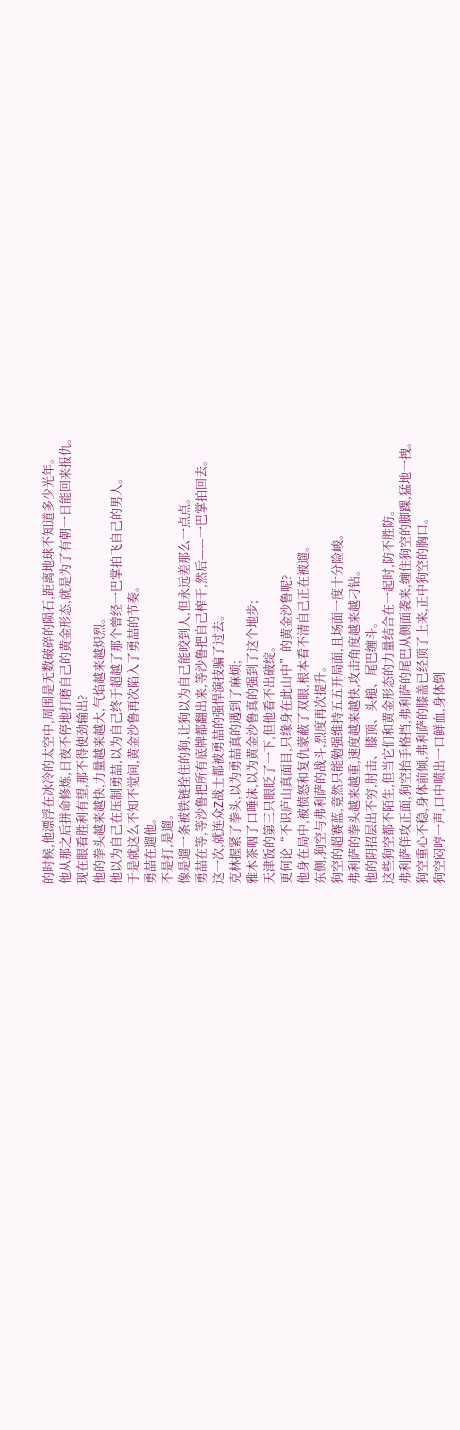的时候,他漂浮在冰冷的太空中,周围是无数破碎的陨石,距离地球不知道多少光年。
他从那之后拼命修炼,日夜不停地打磨自己的黄金形态,就是为了有朝一日能回来报仇。
现在眼看胜利有望,那不得使劲输出?
他的拳头越来越快,力量越来越大,气焰越来越炽烈。
他以为自己在压制勇喆,以为自己终于超越了那个曾经一巴掌拍飞自己的男人。
于是就这么不知不觉间,黄金沙鲁再次陷入了勇喆的节奏。
勇喆在遛他。
不是打,是遛。
像是遛一条被铁链拴住的狗,让狗以为自己能咬到人,但永远差那么一点点。
勇喆在等,等沙鲁把所有底牌都翻出来,等沙鲁把自己榨干,然后——一巴掌拍回去。
这一次,就连众Z战士都被勇喆的强悍演技骗了过去。
克林握紧了拳头,以为勇喆真的遇到了麻烦;
雅木茶咽了口唾沫,以为黄金沙鲁真的强到了这个地步;
天津饭的第三只眼眨了一下,但他看不出破绽。
更何论“不识庐山真面目,只缘身在此山中”的黄金沙鲁呢?
他身在局中,被愤怒和复仇蒙蔽了双眼,根本看不清自己正在被遛。
东侧,狗空与弗利萨的战斗,烈度再次提升。
狗空的超赛蓝,竟然只能勉强维持五五开局面,且场面一度十分险峻。
弗利萨的拳头越来越重,速度越来越快,攻击角度越来越刁钻。
他的阴招层出不穷,肘击、膝顶、头槌、尾巴缠斗。
这些狗空都不陌生,但当它们和黄金形态的力量结合在一起时,防不胜防。
弗利萨佯攻正面,狗空抬手格挡,弗利萨的尾巴从侧面袭来,缠住狗空的脚踝,猛地一拽。
狗空重心不稳,身体前倾,弗利萨的膝盖已经顶了上来,正中狗空的胸口。
狗空闷哼一声,口中喷出一口鲜血,身体倒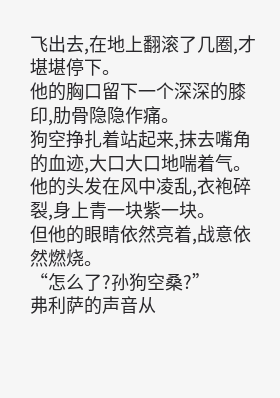飞出去,在地上翻滚了几圈,才堪堪停下。
他的胸口留下一个深深的膝印,肋骨隐隐作痛。
狗空挣扎着站起来,抹去嘴角的血迹,大口大口地喘着气。
他的头发在风中凌乱,衣袍碎裂,身上青一块紫一块。
但他的眼睛依然亮着,战意依然燃烧。
“怎么了?孙狗空桑?”
弗利萨的声音从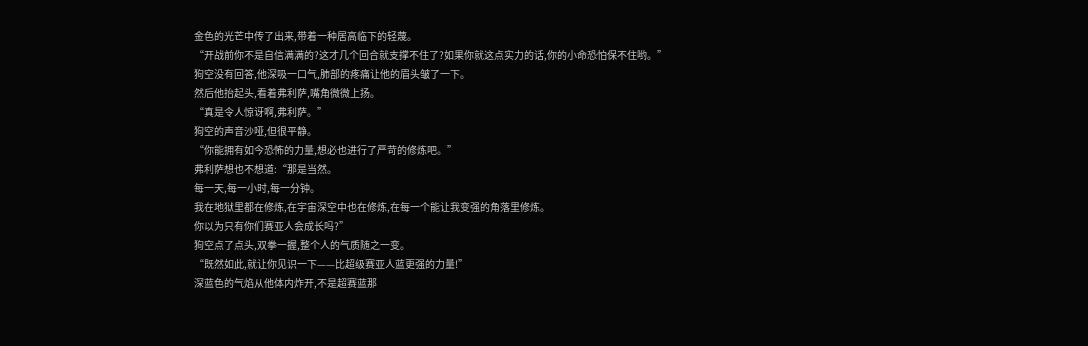金色的光芒中传了出来,带着一种居高临下的轻蔑。
“开战前你不是自信满满的?这才几个回合就支撑不住了?如果你就这点实力的话,你的小命恐怕保不住哟。”
狗空没有回答,他深吸一口气,肺部的疼痛让他的眉头皱了一下。
然后他抬起头,看着弗利萨,嘴角微微上扬。
“真是令人惊讶啊,弗利萨。”
狗空的声音沙哑,但很平静。
“你能拥有如今恐怖的力量,想必也进行了严苛的修炼吧。”
弗利萨想也不想道:“那是当然。
每一天,每一小时,每一分钟。
我在地狱里都在修炼,在宇宙深空中也在修炼,在每一个能让我变强的角落里修炼。
你以为只有你们赛亚人会成长吗?”
狗空点了点头,双拳一握,整个人的气质随之一变。
“既然如此,就让你见识一下——比超级赛亚人蓝更强的力量!”
深蓝色的气焰从他体内炸开,不是超赛蓝那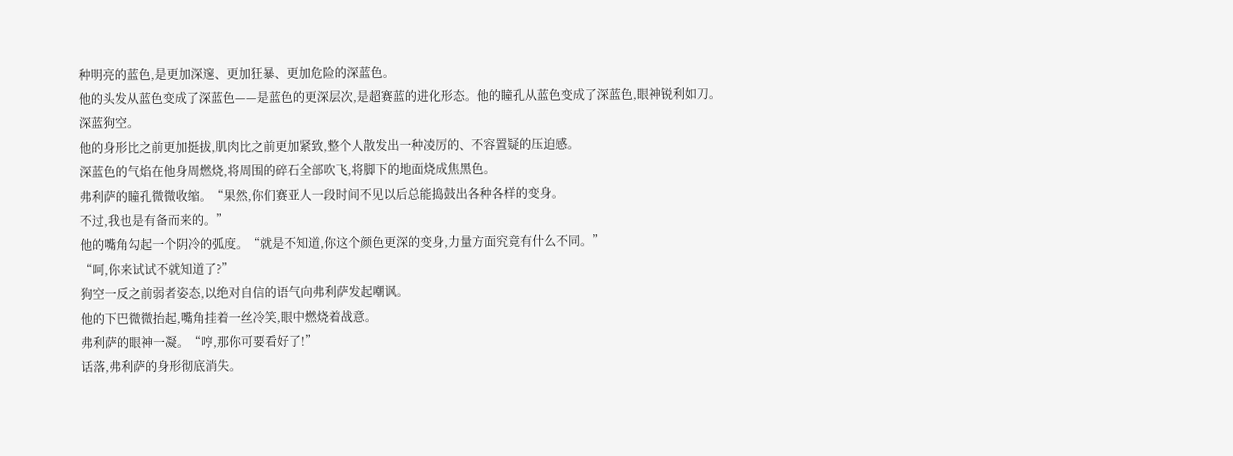种明亮的蓝色,是更加深邃、更加狂暴、更加危险的深蓝色。
他的头发从蓝色变成了深蓝色——是蓝色的更深层次,是超赛蓝的进化形态。他的瞳孔从蓝色变成了深蓝色,眼神锐利如刀。
深蓝狗空。
他的身形比之前更加挺拔,肌肉比之前更加紧致,整个人散发出一种凌厉的、不容置疑的压迫感。
深蓝色的气焰在他身周燃烧,将周围的碎石全部吹飞,将脚下的地面烧成焦黑色。
弗利萨的瞳孔微微收缩。“果然,你们赛亚人一段时间不见以后总能捣鼓出各种各样的变身。
不过,我也是有备而来的。”
他的嘴角勾起一个阴冷的弧度。“就是不知道,你这个颜色更深的变身,力量方面究竟有什么不同。”
“呵,你来试试不就知道了?”
狗空一反之前弱者姿态,以绝对自信的语气向弗利萨发起嘲讽。
他的下巴微微抬起,嘴角挂着一丝冷笑,眼中燃烧着战意。
弗利萨的眼神一凝。“哼,那你可要看好了!”
话落,弗利萨的身形彻底消失。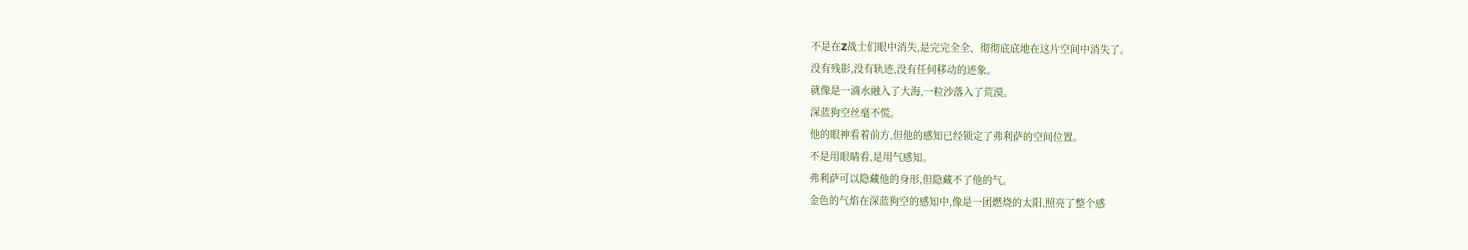不是在Z战士们眼中消失,是完完全全、彻彻底底地在这片空间中消失了。
没有残影,没有轨迹,没有任何移动的迹象。
就像是一滴水融入了大海,一粒沙落入了荒漠。
深蓝狗空丝毫不慌。
他的眼神看着前方,但他的感知已经锁定了弗利萨的空间位置。
不是用眼睛看,是用气感知。
弗利萨可以隐藏他的身形,但隐藏不了他的气。
金色的气焰在深蓝狗空的感知中,像是一团燃烧的太阳,照亮了整个感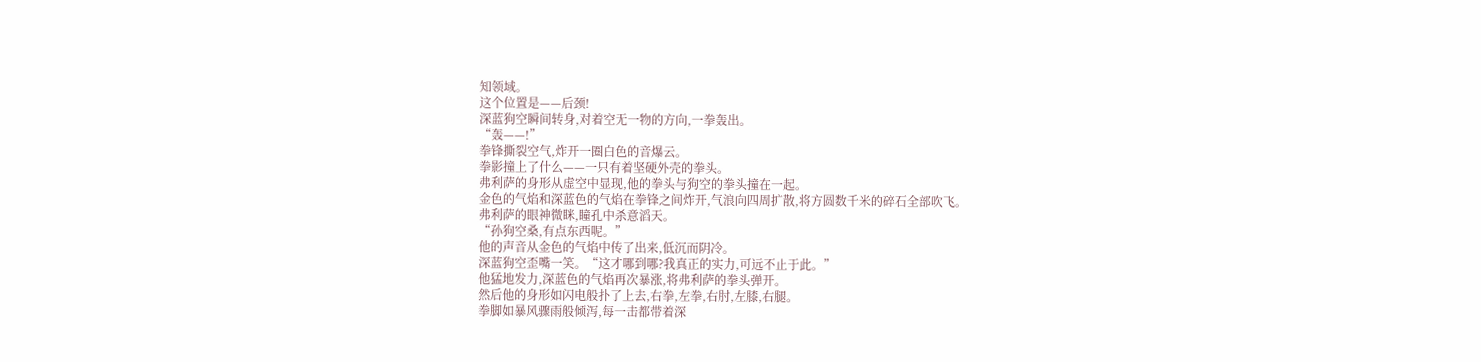知领域。
这个位置是——后颈!
深蓝狗空瞬间转身,对着空无一物的方向,一拳轰出。
“轰——!”
拳锋撕裂空气,炸开一圈白色的音爆云。
拳影撞上了什么——一只有着坚硬外壳的拳头。
弗利萨的身形从虚空中显现,他的拳头与狗空的拳头撞在一起。
金色的气焰和深蓝色的气焰在拳锋之间炸开,气浪向四周扩散,将方圆数千米的碎石全部吹飞。
弗利萨的眼神微眯,瞳孔中杀意滔天。
“孙狗空桑,有点东西呢。”
他的声音从金色的气焰中传了出来,低沉而阴冷。
深蓝狗空歪嘴一笑。“这才哪到哪?我真正的实力,可远不止于此。”
他猛地发力,深蓝色的气焰再次暴涨,将弗利萨的拳头弹开。
然后他的身形如闪电般扑了上去,右拳,左拳,右肘,左膝,右腿。
拳脚如暴风骤雨般倾泻,每一击都带着深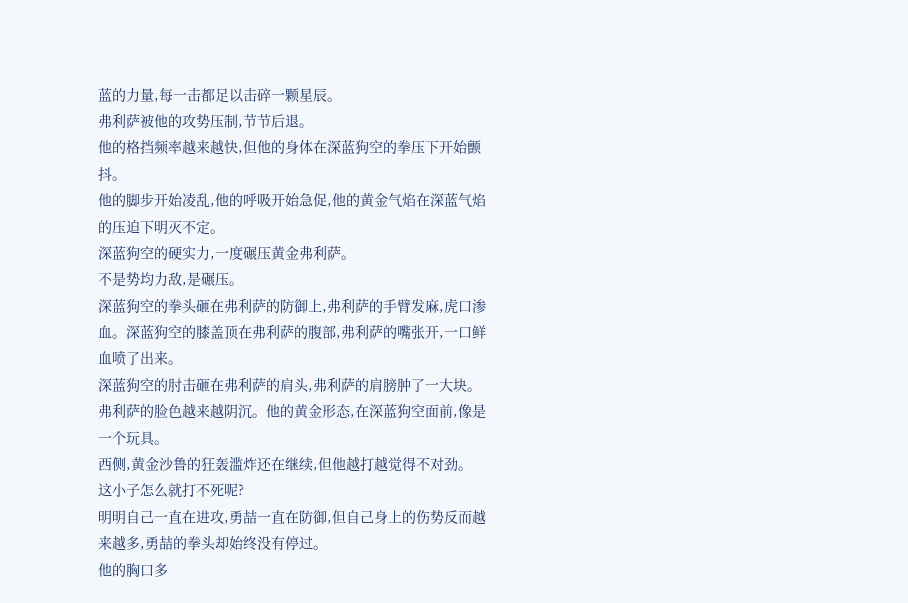蓝的力量,每一击都足以击碎一颗星辰。
弗利萨被他的攻势压制,节节后退。
他的格挡频率越来越快,但他的身体在深蓝狗空的拳压下开始颤抖。
他的脚步开始凌乱,他的呼吸开始急促,他的黄金气焰在深蓝气焰的压迫下明灭不定。
深蓝狗空的硬实力,一度碾压黄金弗利萨。
不是势均力敌,是碾压。
深蓝狗空的拳头砸在弗利萨的防御上,弗利萨的手臂发麻,虎口渗血。深蓝狗空的膝盖顶在弗利萨的腹部,弗利萨的嘴张开,一口鲜血喷了出来。
深蓝狗空的肘击砸在弗利萨的肩头,弗利萨的肩膀肿了一大块。
弗利萨的脸色越来越阴沉。他的黄金形态,在深蓝狗空面前,像是一个玩具。
西侧,黄金沙鲁的狂轰滥炸还在继续,但他越打越觉得不对劲。
这小子怎么就打不死呢?
明明自己一直在进攻,勇喆一直在防御,但自己身上的伤势反而越来越多,勇喆的拳头却始终没有停过。
他的胸口多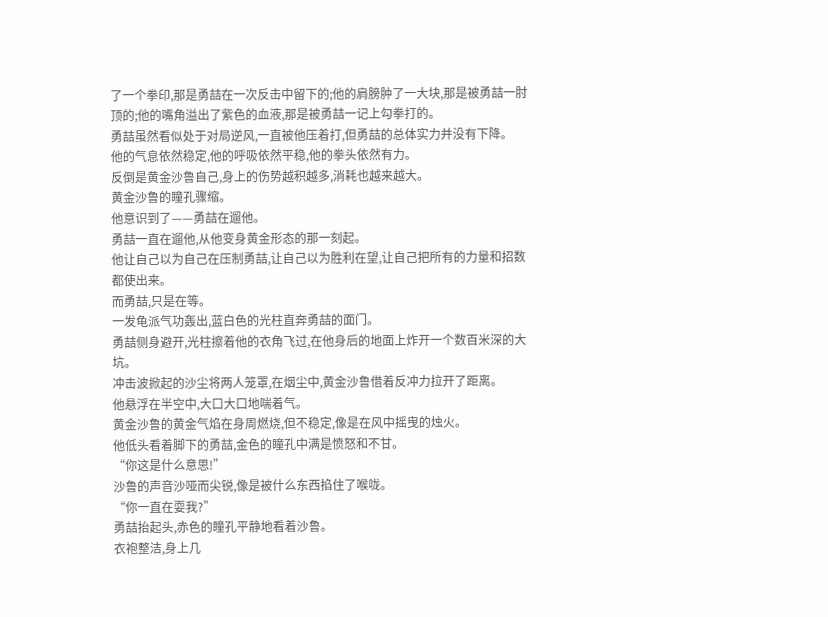了一个拳印,那是勇喆在一次反击中留下的;他的肩膀肿了一大块,那是被勇喆一肘顶的;他的嘴角溢出了紫色的血液,那是被勇喆一记上勾拳打的。
勇喆虽然看似处于对局逆风,一直被他压着打,但勇喆的总体实力并没有下降。
他的气息依然稳定,他的呼吸依然平稳,他的拳头依然有力。
反倒是黄金沙鲁自己,身上的伤势越积越多,消耗也越来越大。
黄金沙鲁的瞳孔骤缩。
他意识到了——勇喆在遛他。
勇喆一直在遛他,从他变身黄金形态的那一刻起。
他让自己以为自己在压制勇喆,让自己以为胜利在望,让自己把所有的力量和招数都使出来。
而勇喆,只是在等。
一发龟派气功轰出,蓝白色的光柱直奔勇喆的面门。
勇喆侧身避开,光柱擦着他的衣角飞过,在他身后的地面上炸开一个数百米深的大坑。
冲击波掀起的沙尘将两人笼罩,在烟尘中,黄金沙鲁借着反冲力拉开了距离。
他悬浮在半空中,大口大口地喘着气。
黄金沙鲁的黄金气焰在身周燃烧,但不稳定,像是在风中摇曳的烛火。
他低头看着脚下的勇喆,金色的瞳孔中满是愤怒和不甘。
“你这是什么意思!”
沙鲁的声音沙哑而尖锐,像是被什么东西掐住了喉咙。
“你一直在耍我?”
勇喆抬起头,赤色的瞳孔平静地看着沙鲁。
衣袍整洁,身上几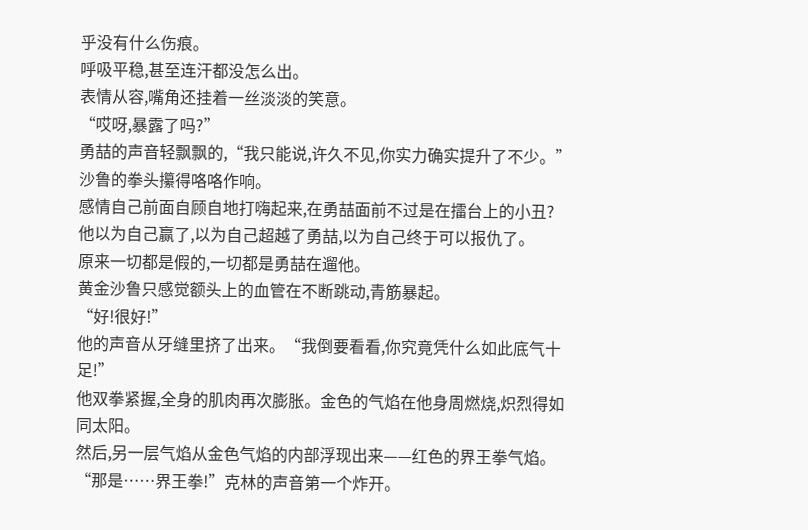乎没有什么伤痕。
呼吸平稳,甚至连汗都没怎么出。
表情从容,嘴角还挂着一丝淡淡的笑意。
“哎呀,暴露了吗?”
勇喆的声音轻飘飘的,“我只能说,许久不见,你实力确实提升了不少。”
沙鲁的拳头攥得咯咯作响。
感情自己前面自顾自地打嗨起来,在勇喆面前不过是在擂台上的小丑?
他以为自己赢了,以为自己超越了勇喆,以为自己终于可以报仇了。
原来一切都是假的,一切都是勇喆在遛他。
黄金沙鲁只感觉额头上的血管在不断跳动,青筋暴起。
“好!很好!”
他的声音从牙缝里挤了出来。“我倒要看看,你究竟凭什么如此底气十足!”
他双拳紧握,全身的肌肉再次膨胀。金色的气焰在他身周燃烧,炽烈得如同太阳。
然后,另一层气焰从金色气焰的内部浮现出来——红色的界王拳气焰。
“那是……界王拳!”克林的声音第一个炸开。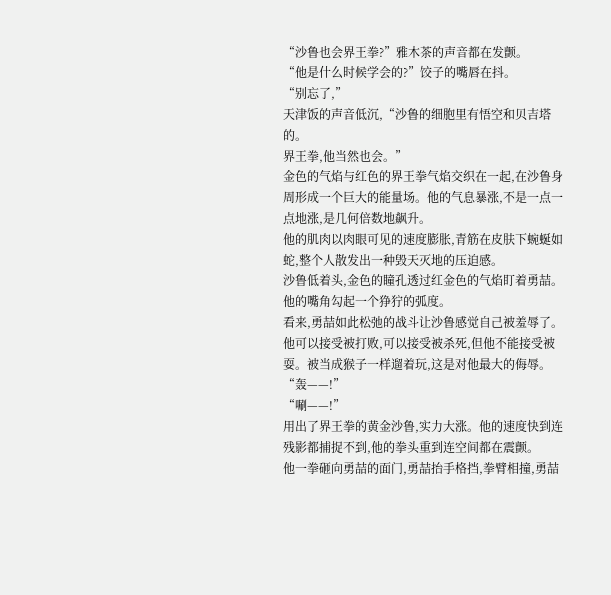“沙鲁也会界王拳?”雅木茶的声音都在发颤。
“他是什么时候学会的?”饺子的嘴唇在抖。
“别忘了,”
天津饭的声音低沉,“沙鲁的细胞里有悟空和贝吉塔的。
界王拳,他当然也会。”
金色的气焰与红色的界王拳气焰交织在一起,在沙鲁身周形成一个巨大的能量场。他的气息暴涨,不是一点一点地涨,是几何倍数地飙升。
他的肌肉以肉眼可见的速度膨胀,青筋在皮肤下蜿蜒如蛇,整个人散发出一种毁天灭地的压迫感。
沙鲁低着头,金色的瞳孔透过红金色的气焰盯着勇喆。
他的嘴角勾起一个狰狞的弧度。
看来,勇喆如此松弛的战斗让沙鲁感觉自己被羞辱了。
他可以接受被打败,可以接受被杀死,但他不能接受被耍。被当成猴子一样遛着玩,这是对他最大的侮辱。
“轰——!”
“唰——!”
用出了界王拳的黄金沙鲁,实力大涨。他的速度快到连残影都捕捉不到,他的拳头重到连空间都在震颤。
他一拳砸向勇喆的面门,勇喆抬手格挡,拳臂相撞,勇喆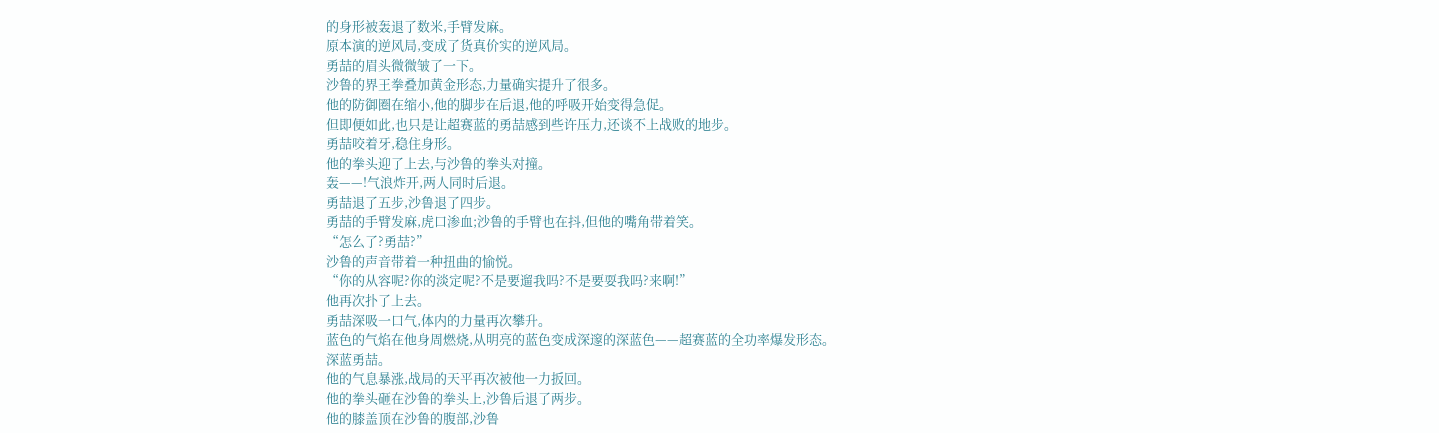的身形被轰退了数米,手臂发麻。
原本演的逆风局,变成了货真价实的逆风局。
勇喆的眉头微微皱了一下。
沙鲁的界王拳叠加黄金形态,力量确实提升了很多。
他的防御圈在缩小,他的脚步在后退,他的呼吸开始变得急促。
但即便如此,也只是让超赛蓝的勇喆感到些许压力,还谈不上战败的地步。
勇喆咬着牙,稳住身形。
他的拳头迎了上去,与沙鲁的拳头对撞。
轰——!气浪炸开,两人同时后退。
勇喆退了五步,沙鲁退了四步。
勇喆的手臂发麻,虎口渗血;沙鲁的手臂也在抖,但他的嘴角带着笑。
“怎么了?勇喆?”
沙鲁的声音带着一种扭曲的愉悦。
“你的从容呢?你的淡定呢?不是要遛我吗?不是要耍我吗?来啊!”
他再次扑了上去。
勇喆深吸一口气,体内的力量再次攀升。
蓝色的气焰在他身周燃烧,从明亮的蓝色变成深邃的深蓝色——超赛蓝的全功率爆发形态。
深蓝勇喆。
他的气息暴涨,战局的天平再次被他一力扳回。
他的拳头砸在沙鲁的拳头上,沙鲁后退了两步。
他的膝盖顶在沙鲁的腹部,沙鲁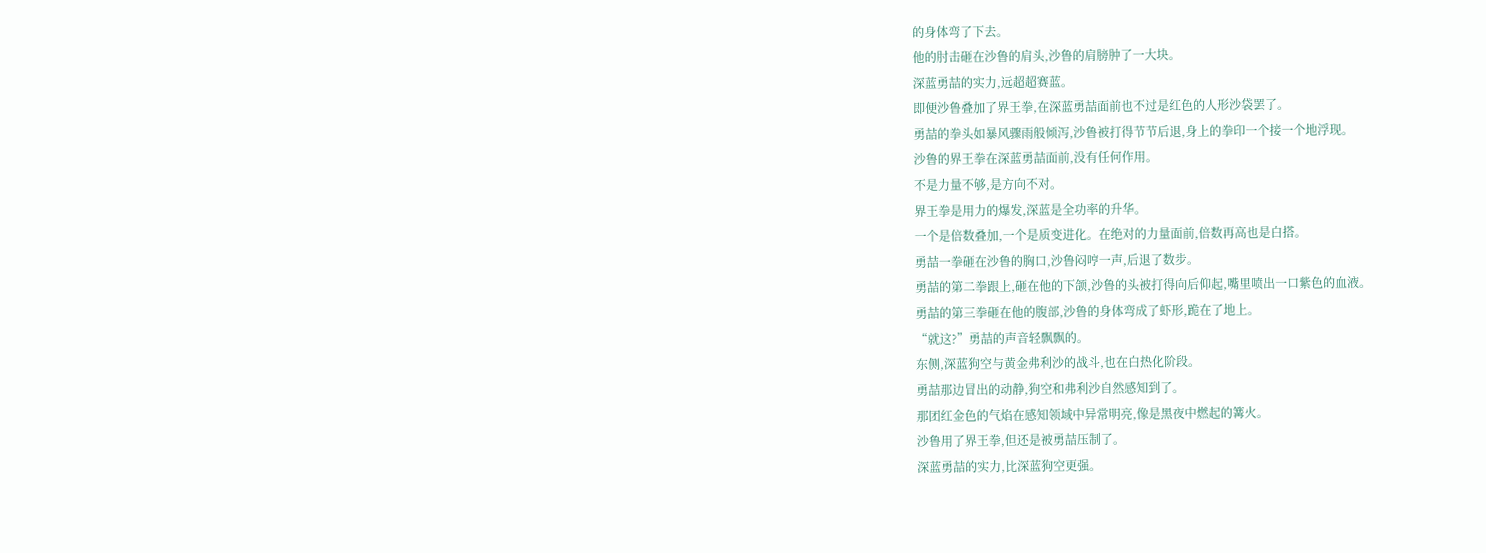的身体弯了下去。
他的肘击砸在沙鲁的肩头,沙鲁的肩膀肿了一大块。
深蓝勇喆的实力,远超超赛蓝。
即便沙鲁叠加了界王拳,在深蓝勇喆面前也不过是红色的人形沙袋罢了。
勇喆的拳头如暴风骤雨般倾泻,沙鲁被打得节节后退,身上的拳印一个接一个地浮现。
沙鲁的界王拳在深蓝勇喆面前,没有任何作用。
不是力量不够,是方向不对。
界王拳是用力的爆发,深蓝是全功率的升华。
一个是倍数叠加,一个是质变进化。在绝对的力量面前,倍数再高也是白搭。
勇喆一拳砸在沙鲁的胸口,沙鲁闷哼一声,后退了数步。
勇喆的第二拳跟上,砸在他的下颌,沙鲁的头被打得向后仰起,嘴里喷出一口紫色的血液。
勇喆的第三拳砸在他的腹部,沙鲁的身体弯成了虾形,跪在了地上。
“就这?”勇喆的声音轻飘飘的。
东侧,深蓝狗空与黄金弗利沙的战斗,也在白热化阶段。
勇喆那边冒出的动静,狗空和弗利沙自然感知到了。
那团红金色的气焰在感知领域中异常明亮,像是黑夜中燃起的篝火。
沙鲁用了界王拳,但还是被勇喆压制了。
深蓝勇喆的实力,比深蓝狗空更强。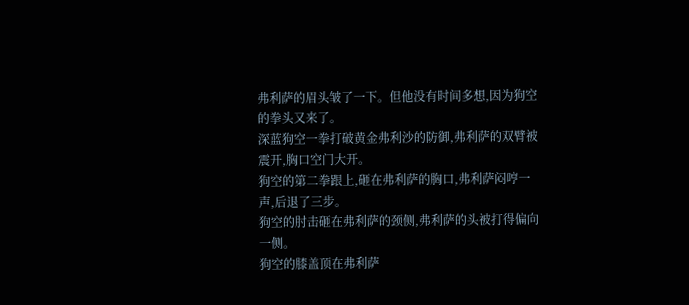弗利萨的眉头皱了一下。但他没有时间多想,因为狗空的拳头又来了。
深蓝狗空一拳打破黄金弗利沙的防御,弗利萨的双臂被震开,胸口空门大开。
狗空的第二拳跟上,砸在弗利萨的胸口,弗利萨闷哼一声,后退了三步。
狗空的肘击砸在弗利萨的颈侧,弗利萨的头被打得偏向一侧。
狗空的膝盖顶在弗利萨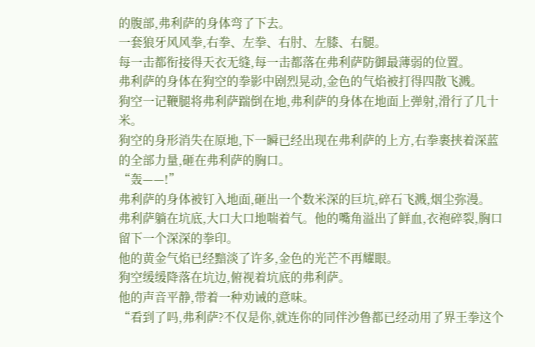的腹部,弗利萨的身体弯了下去。
一套狼牙风风拳,右拳、左拳、右肘、左膝、右腿。
每一击都衔接得天衣无缝,每一击都落在弗利萨防御最薄弱的位置。
弗利萨的身体在狗空的拳影中剧烈晃动,金色的气焰被打得四散飞溅。
狗空一记鞭腿将弗利萨踹倒在地,弗利萨的身体在地面上弹射,滑行了几十米。
狗空的身形消失在原地,下一瞬已经出现在弗利萨的上方,右拳裹挟着深蓝的全部力量,砸在弗利萨的胸口。
“轰——!”
弗利萨的身体被钉入地面,砸出一个数米深的巨坑,碎石飞溅,烟尘弥漫。
弗利萨躺在坑底,大口大口地喘着气。他的嘴角溢出了鲜血,衣袍碎裂,胸口留下一个深深的拳印。
他的黄金气焰已经黯淡了许多,金色的光芒不再耀眼。
狗空缓缓降落在坑边,俯视着坑底的弗利萨。
他的声音平静,带着一种劝诫的意味。
“看到了吗,弗利萨?不仅是你,就连你的同伴沙鲁都已经动用了界王拳这个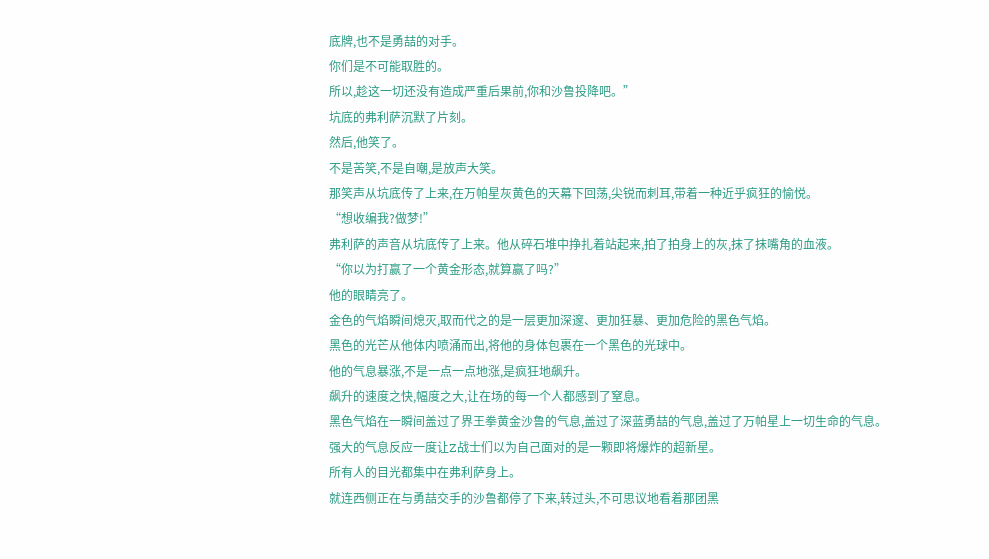底牌,也不是勇喆的对手。
你们是不可能取胜的。
所以,趁这一切还没有造成严重后果前,你和沙鲁投降吧。”
坑底的弗利萨沉默了片刻。
然后,他笑了。
不是苦笑,不是自嘲,是放声大笑。
那笑声从坑底传了上来,在万帕星灰黄色的天幕下回荡,尖锐而刺耳,带着一种近乎疯狂的愉悦。
“想收编我?做梦!”
弗利萨的声音从坑底传了上来。他从碎石堆中挣扎着站起来,拍了拍身上的灰,抹了抹嘴角的血液。
“你以为打赢了一个黄金形态,就算赢了吗?”
他的眼睛亮了。
金色的气焰瞬间熄灭,取而代之的是一层更加深邃、更加狂暴、更加危险的黑色气焰。
黑色的光芒从他体内喷涌而出,将他的身体包裹在一个黑色的光球中。
他的气息暴涨,不是一点一点地涨,是疯狂地飙升。
飙升的速度之快,幅度之大,让在场的每一个人都感到了窒息。
黑色气焰在一瞬间盖过了界王拳黄金沙鲁的气息,盖过了深蓝勇喆的气息,盖过了万帕星上一切生命的气息。
强大的气息反应一度让Z战士们以为自己面对的是一颗即将爆炸的超新星。
所有人的目光都集中在弗利萨身上。
就连西侧正在与勇喆交手的沙鲁都停了下来,转过头,不可思议地看着那团黑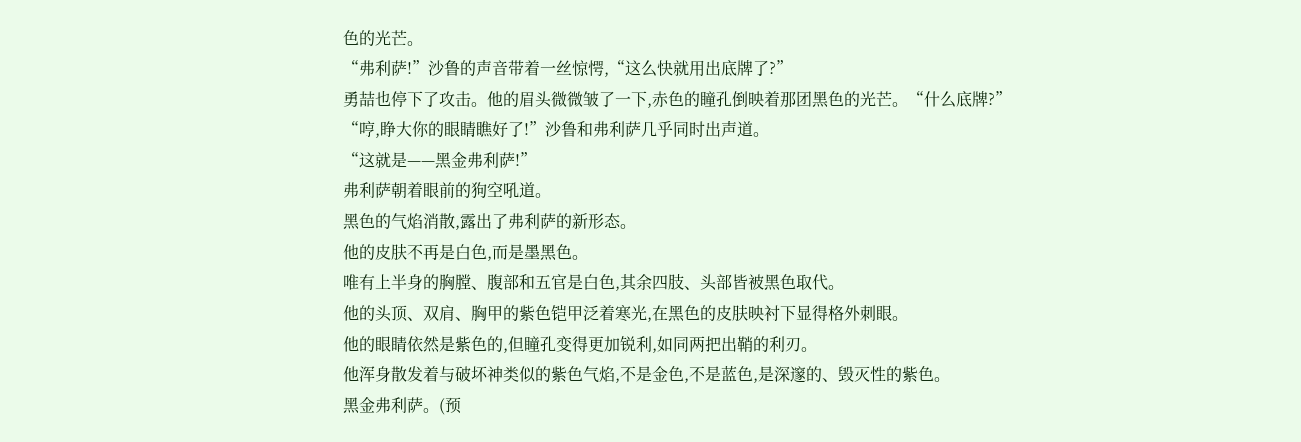色的光芒。
“弗利萨!”沙鲁的声音带着一丝惊愕,“这么快就用出底牌了?”
勇喆也停下了攻击。他的眉头微微皱了一下,赤色的瞳孔倒映着那团黑色的光芒。“什么底牌?”
“哼,睁大你的眼睛瞧好了!”沙鲁和弗利萨几乎同时出声道。
“这就是——黑金弗利萨!”
弗利萨朝着眼前的狗空吼道。
黑色的气焰消散,露出了弗利萨的新形态。
他的皮肤不再是白色,而是墨黑色。
唯有上半身的胸膛、腹部和五官是白色,其余四肢、头部皆被黑色取代。
他的头顶、双肩、胸甲的紫色铠甲泛着寒光,在黑色的皮肤映衬下显得格外刺眼。
他的眼睛依然是紫色的,但瞳孔变得更加锐利,如同两把出鞘的利刃。
他浑身散发着与破坏神类似的紫色气焰,不是金色,不是蓝色,是深邃的、毁灭性的紫色。
黑金弗利萨。(预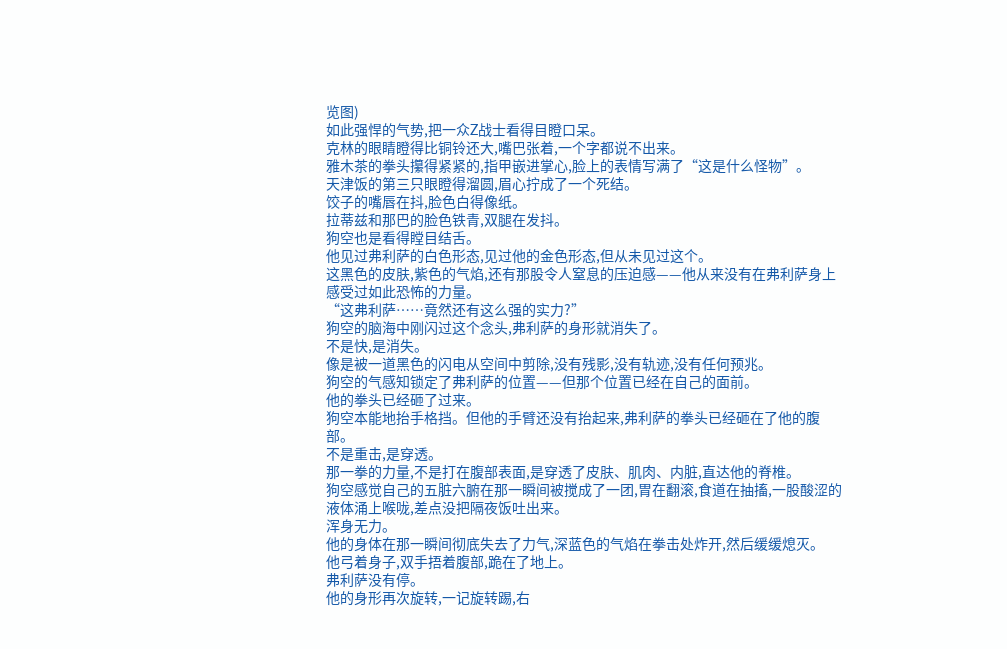览图)
如此强悍的气势,把一众Z战士看得目瞪口呆。
克林的眼睛瞪得比铜铃还大,嘴巴张着,一个字都说不出来。
雅木茶的拳头攥得紧紧的,指甲嵌进掌心,脸上的表情写满了“这是什么怪物”。
天津饭的第三只眼瞪得溜圆,眉心拧成了一个死结。
饺子的嘴唇在抖,脸色白得像纸。
拉蒂兹和那巴的脸色铁青,双腿在发抖。
狗空也是看得瞠目结舌。
他见过弗利萨的白色形态,见过他的金色形态,但从未见过这个。
这黑色的皮肤,紫色的气焰,还有那股令人窒息的压迫感——他从来没有在弗利萨身上感受过如此恐怖的力量。
“这弗利萨……竟然还有这么强的实力?”
狗空的脑海中刚闪过这个念头,弗利萨的身形就消失了。
不是快,是消失。
像是被一道黑色的闪电从空间中剪除,没有残影,没有轨迹,没有任何预兆。
狗空的气感知锁定了弗利萨的位置——但那个位置已经在自己的面前。
他的拳头已经砸了过来。
狗空本能地抬手格挡。但他的手臂还没有抬起来,弗利萨的拳头已经砸在了他的腹部。
不是重击,是穿透。
那一拳的力量,不是打在腹部表面,是穿透了皮肤、肌肉、内脏,直达他的脊椎。
狗空感觉自己的五脏六腑在那一瞬间被搅成了一团,胃在翻滚,食道在抽搐,一股酸涩的液体涌上喉咙,差点没把隔夜饭吐出来。
浑身无力。
他的身体在那一瞬间彻底失去了力气,深蓝色的气焰在拳击处炸开,然后缓缓熄灭。
他弓着身子,双手捂着腹部,跪在了地上。
弗利萨没有停。
他的身形再次旋转,一记旋转踢,右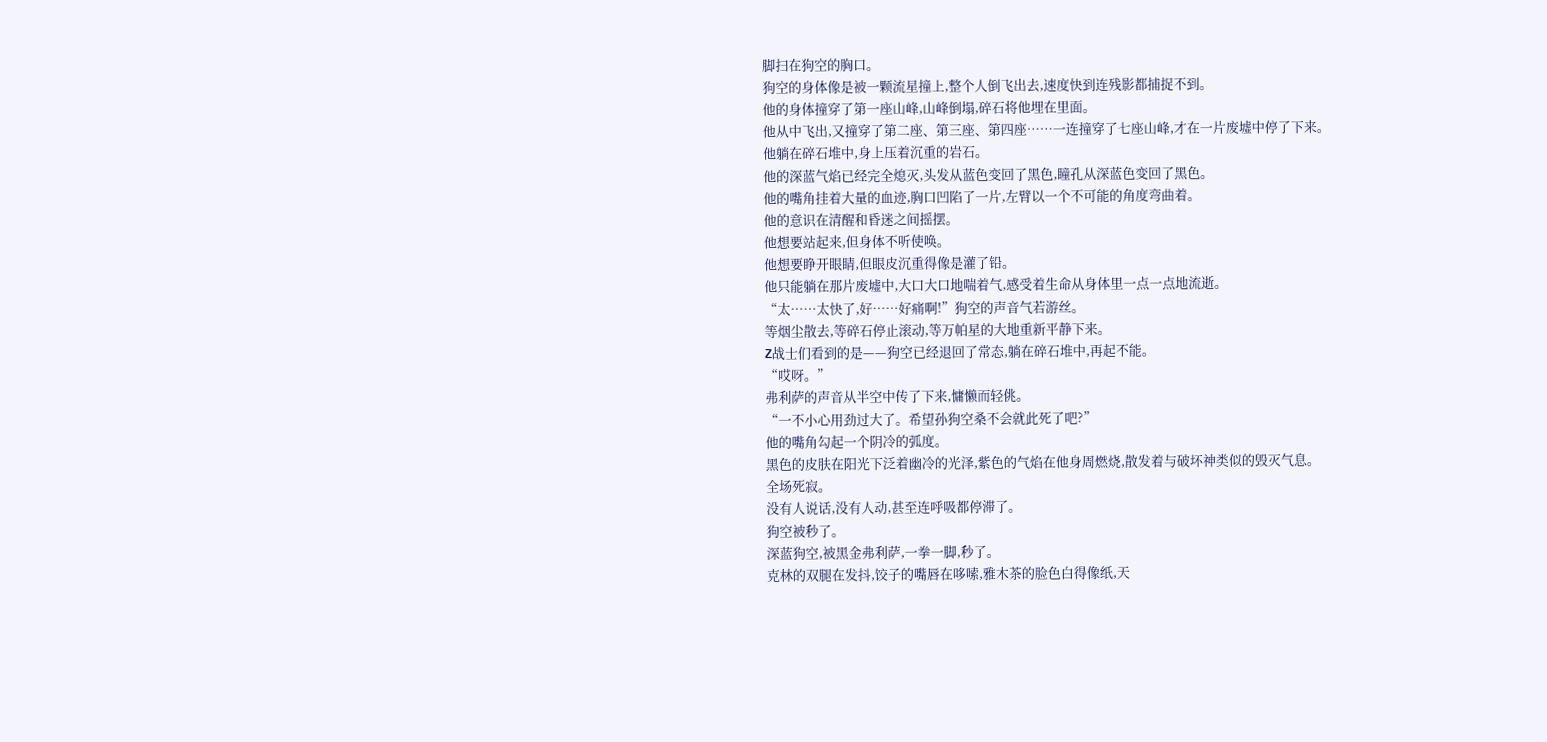脚扫在狗空的胸口。
狗空的身体像是被一颗流星撞上,整个人倒飞出去,速度快到连残影都捕捉不到。
他的身体撞穿了第一座山峰,山峰倒塌,碎石将他埋在里面。
他从中飞出,又撞穿了第二座、第三座、第四座……一连撞穿了七座山峰,才在一片废墟中停了下来。
他躺在碎石堆中,身上压着沉重的岩石。
他的深蓝气焰已经完全熄灭,头发从蓝色变回了黑色,瞳孔从深蓝色变回了黑色。
他的嘴角挂着大量的血迹,胸口凹陷了一片,左臂以一个不可能的角度弯曲着。
他的意识在清醒和昏迷之间摇摆。
他想要站起来,但身体不听使唤。
他想要睁开眼睛,但眼皮沉重得像是灌了铅。
他只能躺在那片废墟中,大口大口地喘着气,感受着生命从身体里一点一点地流逝。
“太……太快了,好……好痛啊!”狗空的声音气若游丝。
等烟尘散去,等碎石停止滚动,等万帕星的大地重新平静下来。
Z战士们看到的是——狗空已经退回了常态,躺在碎石堆中,再起不能。
“哎呀。”
弗利萨的声音从半空中传了下来,慵懒而轻佻。
“一不小心用劲过大了。希望孙狗空桑不会就此死了吧?”
他的嘴角勾起一个阴冷的弧度。
黑色的皮肤在阳光下泛着幽冷的光泽,紫色的气焰在他身周燃烧,散发着与破坏神类似的毁灭气息。
全场死寂。
没有人说话,没有人动,甚至连呼吸都停滞了。
狗空被秒了。
深蓝狗空,被黑金弗利萨,一拳一脚,秒了。
克林的双腿在发抖,饺子的嘴唇在哆嗦,雅木茶的脸色白得像纸,天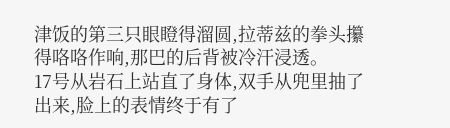津饭的第三只眼瞪得溜圆,拉蒂兹的拳头攥得咯咯作响,那巴的后背被冷汗浸透。
17号从岩石上站直了身体,双手从兜里抽了出来,脸上的表情终于有了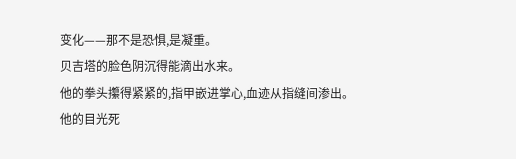变化——那不是恐惧,是凝重。
贝吉塔的脸色阴沉得能滴出水来。
他的拳头攥得紧紧的,指甲嵌进掌心,血迹从指缝间渗出。
他的目光死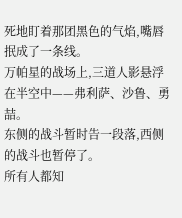死地盯着那团黑色的气焰,嘴唇抿成了一条线。
万帕星的战场上,三道人影悬浮在半空中——弗利萨、沙鲁、勇喆。
东侧的战斗暂时告一段落,西侧的战斗也暂停了。
所有人都知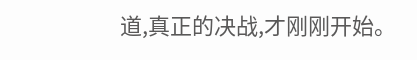道,真正的决战,才刚刚开始。